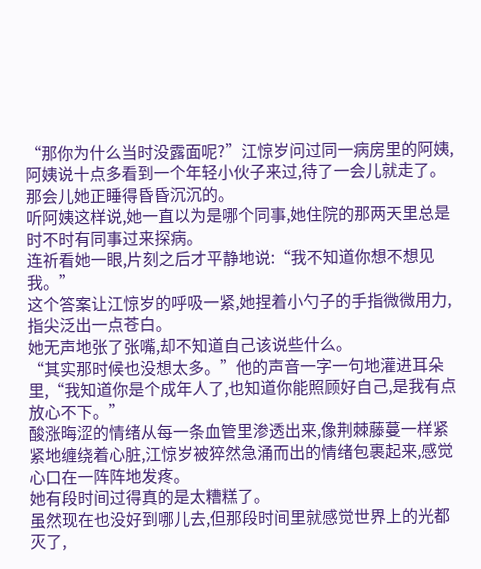“那你为什么当时没露面呢?”江惊岁问过同一病房里的阿姨,阿姨说十点多看到一个年轻小伙子来过,待了一会儿就走了。
那会儿她正睡得昏昏沉沉的。
听阿姨这样说,她一直以为是哪个同事,她住院的那两天里总是时不时有同事过来探病。
连祈看她一眼,片刻之后才平静地说:“我不知道你想不想见我。”
这个答案让江惊岁的呼吸一紧,她捏着小勺子的手指微微用力,指尖泛出一点苍白。
她无声地张了张嘴,却不知道自己该说些什么。
“其实那时候也没想太多。”他的声音一字一句地灌进耳朵里,“我知道你是个成年人了,也知道你能照顾好自己,是我有点放心不下。”
酸涨晦涩的情绪从每一条血管里渗透出来,像荆棘藤蔓一样紧紧地缠绕着心脏,江惊岁被猝然急涌而出的情绪包裹起来,感觉心口在一阵阵地发疼。
她有段时间过得真的是太糟糕了。
虽然现在也没好到哪儿去,但那段时间里就感觉世界上的光都灭了,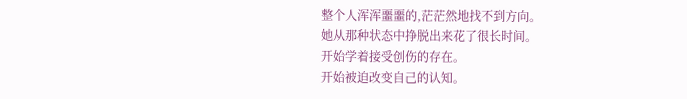整个人浑浑噩噩的,茫茫然地找不到方向。
她从那种状态中挣脱出来花了很长时间。
开始学着接受创伤的存在。
开始被迫改变自己的认知。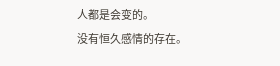人都是会变的。
没有恒久感情的存在。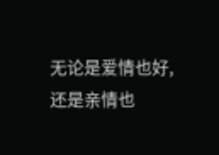无论是爱情也好,还是亲情也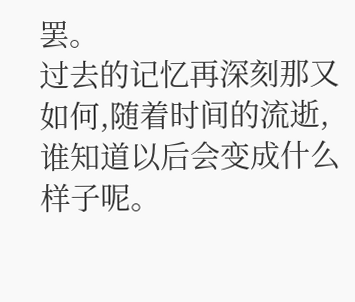罢。
过去的记忆再深刻那又如何,随着时间的流逝,谁知道以后会变成什么样子呢。